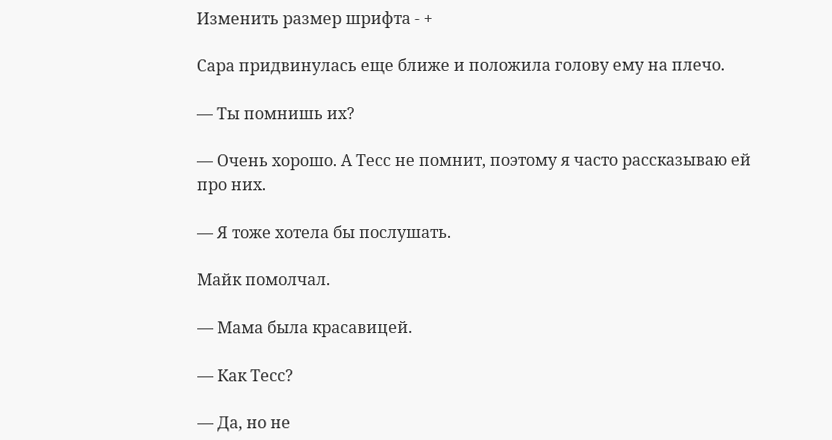Изменить размер шрифта - +

Сара придвинулась еще ближе и положила голову ему на плечо.

— Ты помнишь их?

— Очень хорошо. А Тесс не помнит, поэтому я часто рассказываю ей про них.

— Я тоже хотела бы послушать.

Майк помолчал.

— Мама была красавицей.

— Как Тесс?

— Да, но не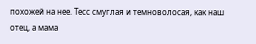похожей на нее. Тесс смуглая и темноволосая, как наш отец, а мама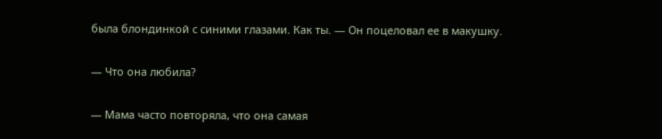была блондинкой с синими глазами. Как ты. — Он поцеловал ее в макушку.

— Что она любила?

— Мама часто повторяла, что она самая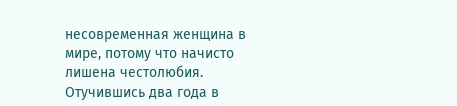несовременная женщина в мире, потому что начисто лишена честолюбия. Отучившись два года в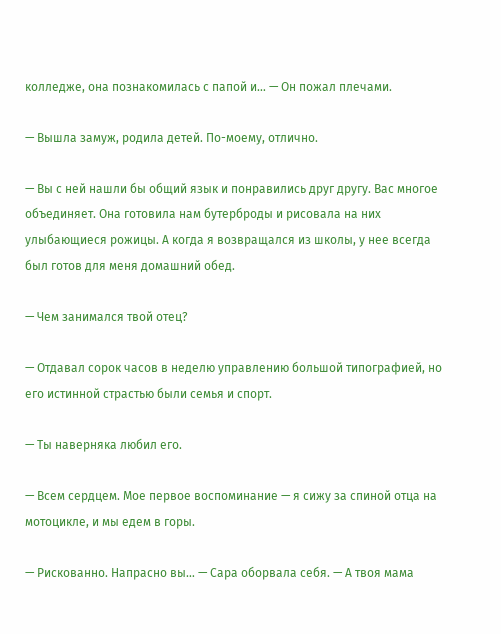колледже, она познакомилась с папой и… — Он пожал плечами.

— Вышла замуж, родила детей. По-моему, отлично.

— Вы с ней нашли бы общий язык и понравились друг другу. Вас многое объединяет. Она готовила нам бутерброды и рисовала на них улыбающиеся рожицы. А когда я возвращался из школы, у нее всегда был готов для меня домашний обед.

— Чем занимался твой отец?

— Отдавал сорок часов в неделю управлению большой типографией, но его истинной страстью были семья и спорт.

— Ты наверняка любил его.

— Всем сердцем. Мое первое воспоминание — я сижу за спиной отца на мотоцикле, и мы едем в горы.

— Рискованно. Напрасно вы… — Сара оборвала себя. — А твоя мама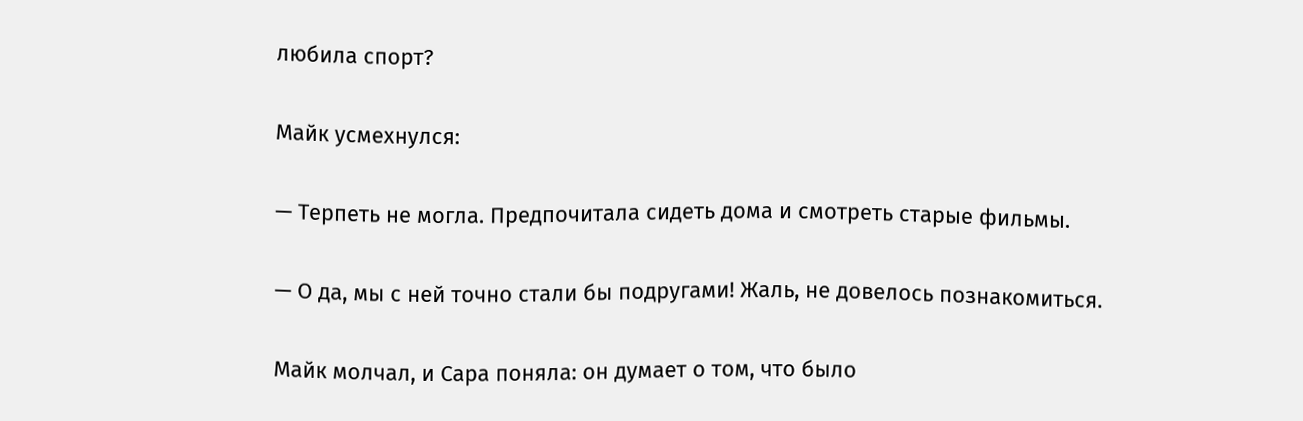любила спорт?

Майк усмехнулся:

— Терпеть не могла. Предпочитала сидеть дома и смотреть старые фильмы.

— О да, мы с ней точно стали бы подругами! Жаль, не довелось познакомиться.

Майк молчал, и Сара поняла: он думает о том, что было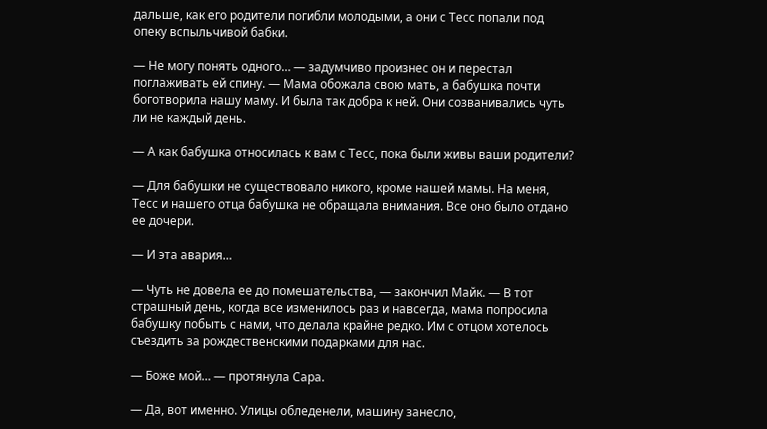дальше, как его родители погибли молодыми, а они с Тесс попали под опеку вспыльчивой бабки.

— Не могу понять одного… — задумчиво произнес он и перестал поглаживать ей спину. — Мама обожала свою мать, а бабушка почти боготворила нашу маму. И была так добра к ней. Они созванивались чуть ли не каждый день.

— А как бабушка относилась к вам с Тесс, пока были живы ваши родители?

— Для бабушки не существовало никого, кроме нашей мамы. На меня, Тесс и нашего отца бабушка не обращала внимания. Все оно было отдано ее дочери.

— И эта авария…

— Чуть не довела ее до помешательства, — закончил Майк. — В тот страшный день, когда все изменилось раз и навсегда, мама попросила бабушку побыть с нами, что делала крайне редко. Им с отцом хотелось съездить за рождественскими подарками для нас.

— Боже мой… — протянула Сара.

— Да, вот именно. Улицы обледенели, машину занесло,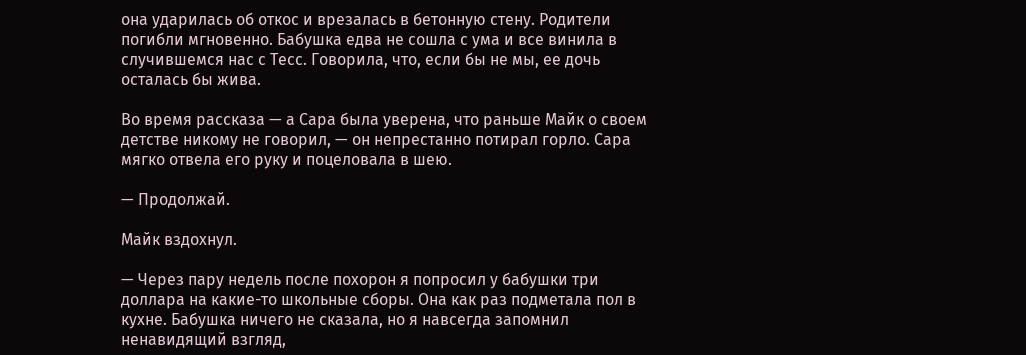она ударилась об откос и врезалась в бетонную стену. Родители погибли мгновенно. Бабушка едва не сошла с ума и все винила в случившемся нас с Тесс. Говорила, что, если бы не мы, ее дочь осталась бы жива.

Во время рассказа — а Сара была уверена, что раньше Майк о своем детстве никому не говорил, — он непрестанно потирал горло. Сара мягко отвела его руку и поцеловала в шею.

— Продолжай.

Майк вздохнул.

— Через пару недель после похорон я попросил у бабушки три доллара на какие-то школьные сборы. Она как раз подметала пол в кухне. Бабушка ничего не сказала, но я навсегда запомнил ненавидящий взгляд,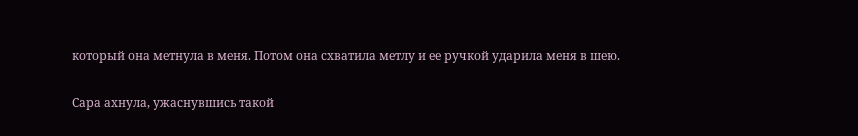который она метнула в меня. Потом она схватила метлу и ее ручкой ударила меня в шею.

Сара ахнула, ужаснувшись такой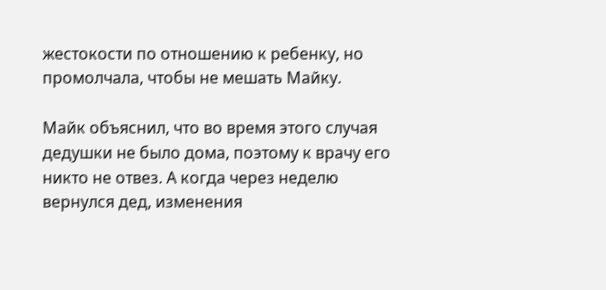жестокости по отношению к ребенку, но промолчала, чтобы не мешать Майку.

Майк объяснил, что во время этого случая дедушки не было дома, поэтому к врачу его никто не отвез. А когда через неделю вернулся дед, изменения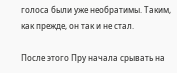голоса были уже необратимы. Таким, как прежде, он так и не стал.

После этого Пру начала срывать на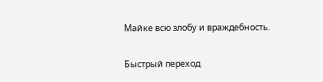Майке всю злобу и враждебность.

Быстрый переход